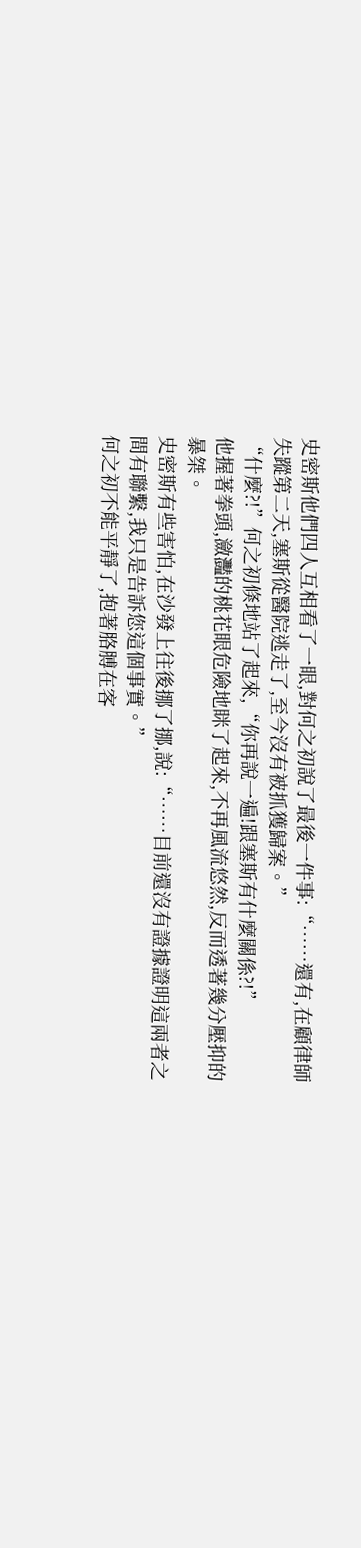史密斯他們四人互相看了一眼,對何之初說了最後一件事:“……還有,在顧律師失蹤第二天,塞斯從醫院逃走了,至今沒有被抓獲歸案。”
“什麼?!”何之初倏地站了起來,“你再說一遍!跟塞斯有什麼關係?!”
他握著拳頭,瀲灩的桃花眼危險地眯了起來,不再風流悠然,反而透著幾分壓抑的暴桀。
史密斯有些害怕,在沙發上往後挪了挪,說:“……目前還沒有證據證明這兩者之間有聯繫,我只是告訴您這個事實。”
何之初不能平靜了,抱著胳膊在客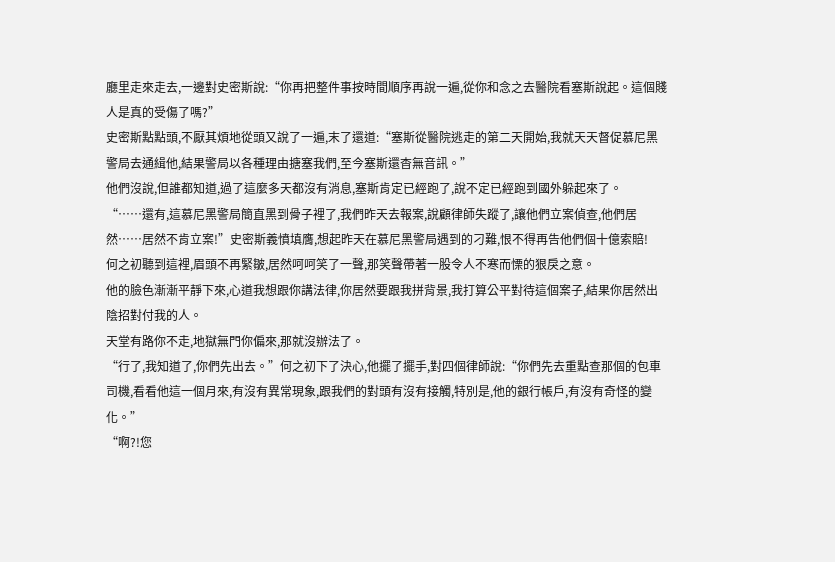廳里走來走去,一邊對史密斯說:“你再把整件事按時間順序再說一遍,從你和念之去醫院看塞斯說起。這個賤人是真的受傷了嗎?”
史密斯點點頭,不厭其煩地從頭又說了一遍,末了還道:“塞斯從醫院逃走的第二天開始,我就天天督促慕尼黑警局去通緝他,結果警局以各種理由搪塞我們,至今塞斯還杳無音訊。”
他們沒說,但誰都知道,過了這麼多天都沒有消息,塞斯肯定已經跑了,說不定已經跑到國外躲起來了。
“……還有,這慕尼黑警局簡直黑到骨子裡了,我們昨天去報案,說顧律師失蹤了,讓他們立案偵查,他們居然……居然不肯立案!”史密斯義憤填膺,想起昨天在慕尼黑警局遇到的刁難,恨不得再告他們個十億索賠!
何之初聽到這裡,眉頭不再緊皺,居然呵呵笑了一聲,那笑聲帶著一股令人不寒而慄的狠戾之意。
他的臉色漸漸平靜下來,心道我想跟你講法律,你居然要跟我拼背景,我打算公平對待這個案子,結果你居然出陰招對付我的人。
天堂有路你不走,地獄無門你偏來,那就沒辦法了。
“行了,我知道了,你們先出去。”何之初下了決心,他擺了擺手,對四個律師說:“你們先去重點查那個的包車司機,看看他這一個月來,有沒有異常現象,跟我們的對頭有沒有接觸,特別是,他的銀行帳戶,有沒有奇怪的變化。”
“啊?!您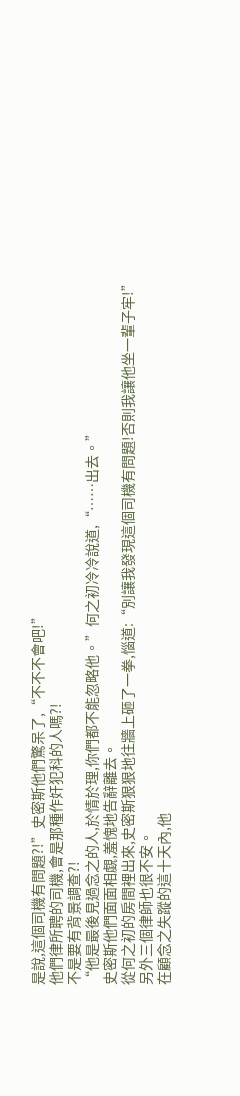是說,這個司機有問題?!”史密斯他們驚呆了,“不不不會吧!”
他們律所聘的司機,會是那種作奸犯科的人嗎?!
不是要有背景調查?!
“他是最後見過念之的人,於情於理,你們都不能忽略他。”何之初冷冷說道,“……出去。”
史密斯他們面面相覷,羞愧地告辭離去。
從何之初的房間裡出來,史密斯狠狠地往牆上砸了一拳,惱道:“別讓我發現這個司機有問題!否則我讓他坐一輩子牢!”
另外三個律師也很不安。
在顧念之失蹤的這十天內,他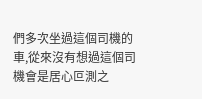們多次坐過這個司機的車,從來沒有想過這個司機會是居心叵測之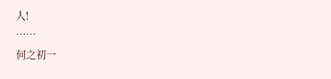人!
……
何之初一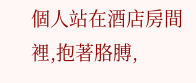個人站在酒店房間裡,抱著胳膊,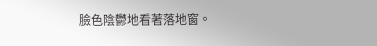臉色陰鬱地看著落地窗。